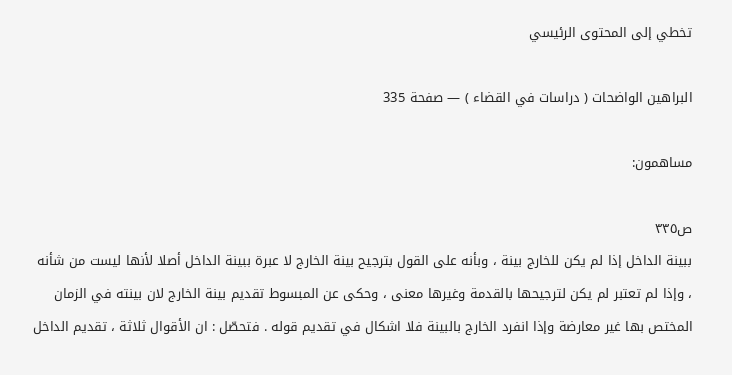تخطي إلى المحتوى الرئيسي

البراهين الواضحات ( دراسات في القضاء ) — صفحة 335

مساهمون:

ص٣٣٥
ببينة الداخل إذا لم يكن للخارج بينة ، وبأنه على القول بترجيح بينة الخارج لا عبرة ببينة الداخل أصلا لأنها ليست من شأنه ، وإذا لم تعتبر لم يكن لترجيحها بالقدمة وغيرها معنى ، وحكى عن المبسوط تقديم بينة الخارج لان بينته في الزمان المختص بها غير معارضة وإذا انفرد الخارج بالبينة فلا اشكال في تقديم قوله . فتحصّل : ان الأقوال ثلاثة ، تقديم الداخل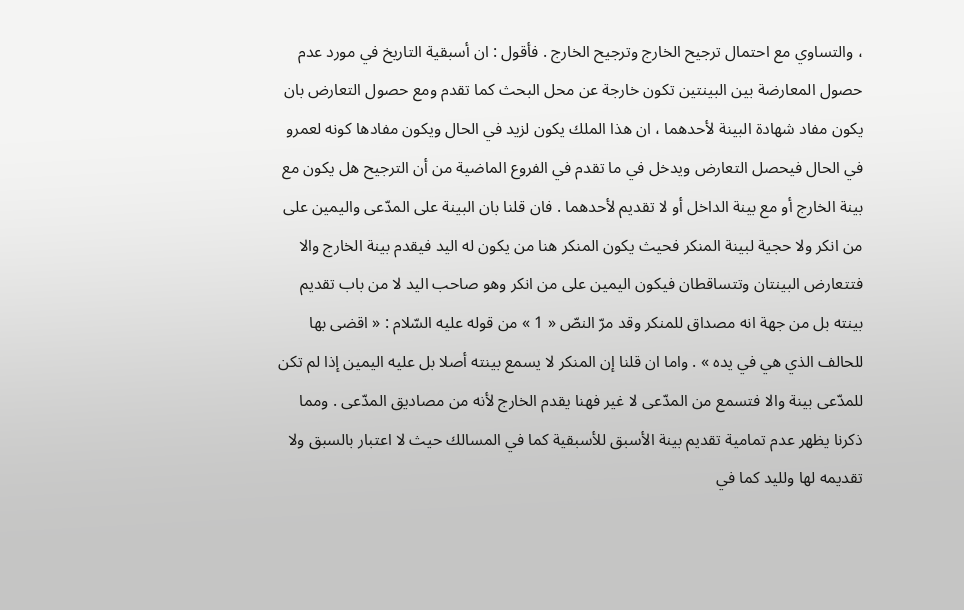، والتساوي مع احتمال ترجيح الخارج وترجيح الخارج . فأقول : ان أسبقية التاريخ في مورد عدم حصول المعارضة بين البينتين تكون خارجة عن محل البحث كما تقدم ومع حصول التعارض بان يكون مفاد شهادة البينة لأحدهما ، ان هذا الملك يكون لزيد في الحال ويكون مفادها كونه لعمرو في الحال فيحصل التعارض ويدخل في ما تقدم في الفروع الماضية من أن الترجيح هل يكون مع بينة الخارج أو مع بينة الداخل أو لا تقديم لأحدهما . فان قلنا بان البينة على المدّعى واليمين على من انكر ولا حجية لبينة المنكر فحيث يكون المنكر هنا من يكون له اليد فيقدم بينة الخارج والا فتتعارض البينتان وتتساقطان فيكون اليمين على من انكر وهو صاحب اليد لا من باب تقديم بينته بل من جهة انه مصداق للمنكر وقد مرّ النصّ « 1 » من قوله عليه السّلام : « اقضى بها للحالف الذي هي في يده » . واما ان قلنا إن المنكر لا يسمع بينته أصلا بل عليه اليمين إذا لم تكن للمدّعى بينة والا فتسمع من المدّعى لا غير فهنا يقدم الخارج لأنه من مصاديق المدّعى . ومما ذكرنا يظهر عدم تمامية تقديم بينة الأسبق للأسبقية كما في المسالك حيث لا اعتبار بالسبق ولا تقديمه لها ولليد كما في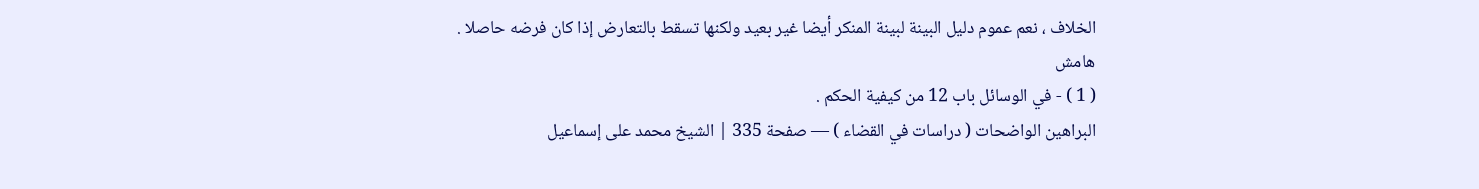الخلاف ، نعم عموم دليل البينة لبينة المنكر أيضا غير بعيد ولكنها تسقط بالتعارض إذا كان فرضه حاصلا .
هامش
( 1 ) - في الوسائل باب 12 من كيفية الحكم .
البراهين الواضحات ( دراسات في القضاء ) — صفحة 335 | الشيخ محمد على إسماعيل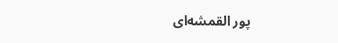پور القمشه‌اى